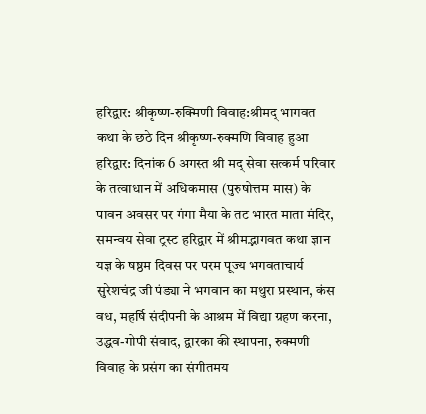हरिद्वार: श्रीकृष्ण-रुक्मिणी विवाह:श्रीमद् भागवत कथा के छठे दिन श्रीकृष्ण-रुक्मणि विवाह हुआ
हरिद्वार: दिनांक 6 अगस्त श्री मद् सेवा सत्कर्म परिवार के तत्वाधान में अधिकमास (पुरुषोत्तम मास) के पावन अवसर पर गंगा मैया के तट भारत माता मंदिर, समन्वय सेवा ट्रस्ट हरिद्वार में श्रीमद्भागवत कथा ज्ञान यज्ञ के षष्ठम दिवस पर परम पूज्य भगवताचार्य सुरेशचंद्र जी पंड्या ने भगवान का मथुरा प्रस्थान, कंस वध, महर्षि संदीपनी के आश्रम में विद्या ग्रहण करना, उद्धव-गोपी संवाद, द्वारका की स्थापना, रुक्मणी विवाह के प्रसंग का संगीतमय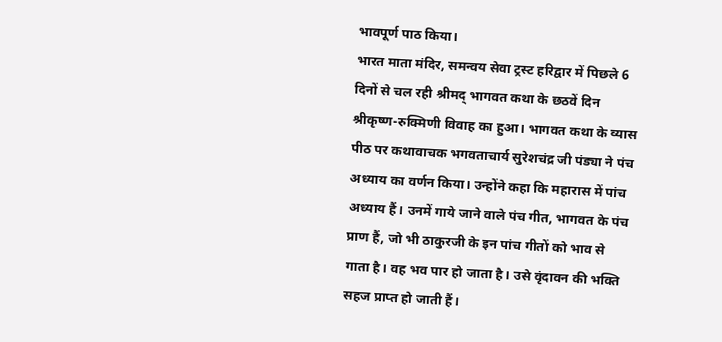भावपूर्ण पाठ किया।
भारत माता मंदिर, समन्वय सेवा ट्रस्ट हरिद्वार में पिछले 6 दिनों से चल रही श्रीमद् भागवत कथा के छठवें दिन श्रीकृष्ण-रुक्मिणी विवाह का हुआ। भागवत कथा के व्यास पीठ पर कथावाचक भगवताचार्य सुरेशचंद्र जी पंड्या ने पंच अध्याय का वर्णन किया। उन्होंने कहा कि महारास में पांच अध्याय हैं। उनमें गाये जाने वाले पंच गीत, भागवत के पंच प्राण हैं, जो भी ठाकुरजी के इन पांच गीतों को भाव से गाता है। वह भव पार हो जाता है। उसे वृंदावन की भक्ति सहज प्राप्त हो जाती हैं।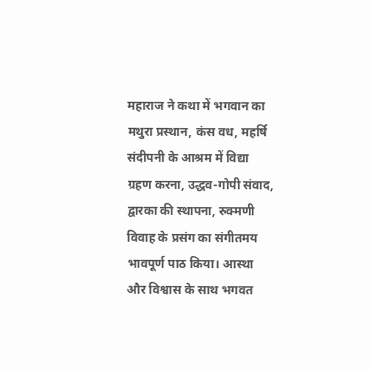महाराज ने कथा में भगवान का मथुरा प्रस्थान, कंस वध, महर्षि संदीपनी के आश्रम में विद्या ग्रहण करना, उद्धव-गोपी संवाद, द्वारका की स्थापना, रुक्मणी विवाह के प्रसंग का संगीतमय भावपूर्ण पाठ किया। आस्था और विश्वास के साथ भगवत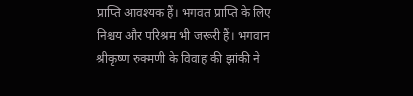प्राप्ति आवश्यक हैं। भगवत प्राप्ति के लिए निश्चय और परिश्रम भी जरूरी हैं। भगवान श्रीकृष्ण रुक्मणी के विवाह की झांकी ने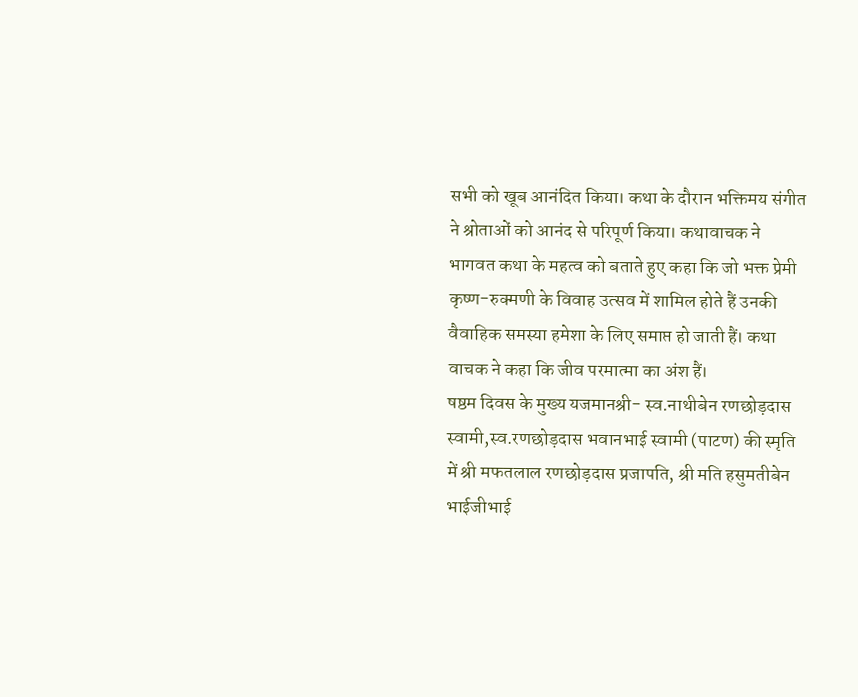सभी को खूब आनंदित किया। कथा के दौरान भक्तिमय संगीत ने श्रोताओं को आनंद से परिपूर्ण किया। कथावाचक ने भागवत कथा के महत्व को बताते हुए कहा कि जो भक्त प्रेमी कृष्ण-रुक्मणी के विवाह उत्सव में शामिल होते हैं उनकी वैवाहिक समस्या हमेशा के लिए समाप्त हो जाती हैं। कथा वाचक ने कहा कि जीव परमात्मा का अंश हैं।
षष्ठम दिवस के मुख्य यजमानश्री- स्व.नाथीबेन रणछोड़दास स्वामी,स्व.रणछोड़दास भवानभाई स्वामी (पाटण) की स्मृति में श्री मफतलाल रणछोड़दास प्रजापति, श्री मति हसुमतीबेन भाईजीभाई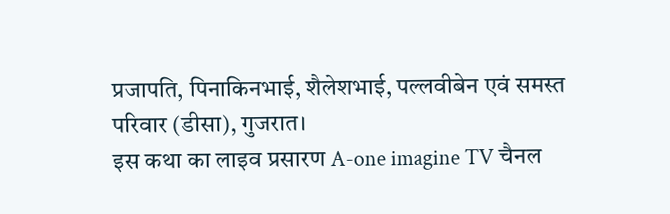प्रजापति, पिनाकिनभाई, शैलेशभाई, पल्लवीबेन एवं समस्त परिवार (डीसा), गुजरात।
इस कथा का लाइव प्रसारण A-one imagine TV चैनल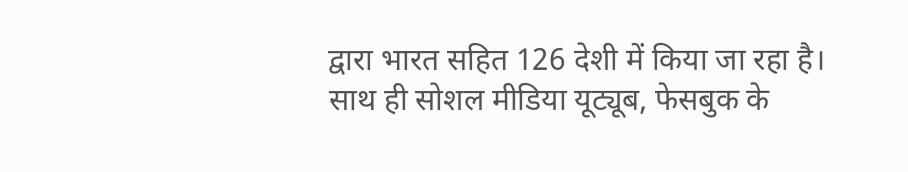द्वारा भारत सहित 126 देशी में किया जा रहा है। साथ ही सोशल मीडिया यूट्यूब, फेसबुक के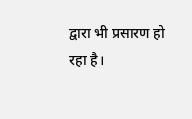द्वारा भी प्रसारण हो रहा है।